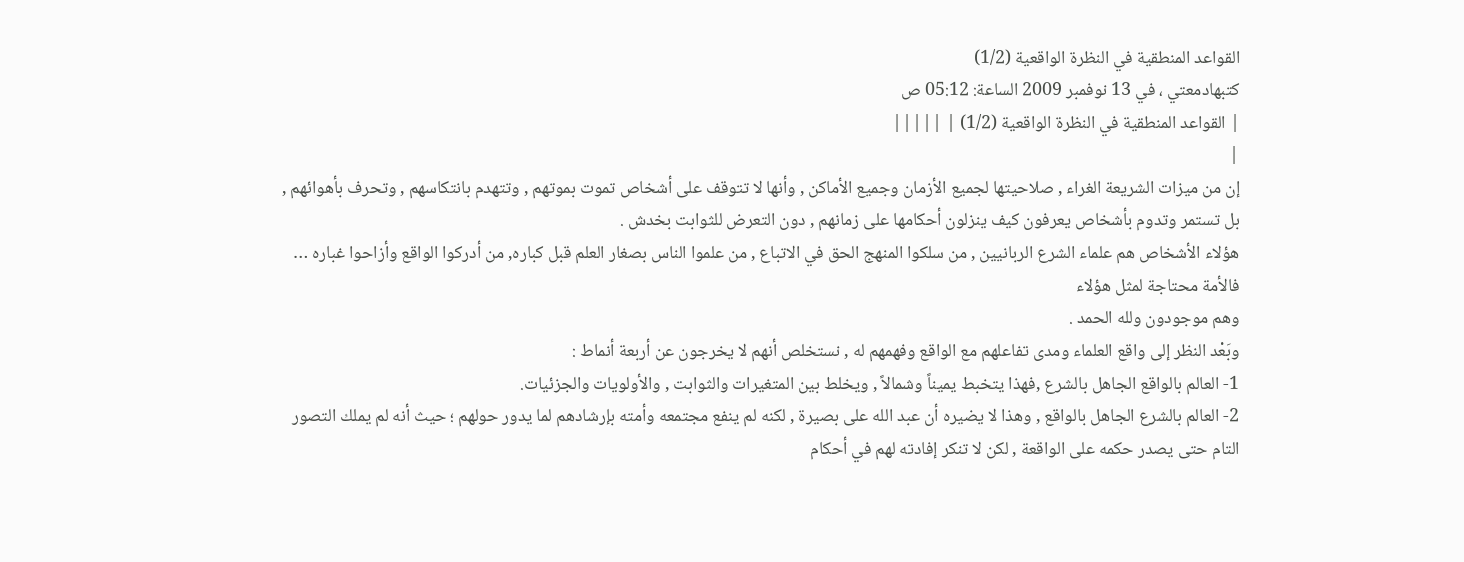القواعد المنطقية في النظرة الواقعية (1/2)
كتبهادمعتي ، في 13 نوفمبر 2009 الساعة: 05:12 ص
| القواعد المنطقية في النظرة الواقعية (1/2) | |||||
|
إن من ميزات الشريعة الغراء , صلاحيتها لجميع الأزمان وجميع الأماكن , وأنها لا تتوقف على أشخاص تموت بموتهم , وتتهدم بانتكاسهم , وتحرف بأهوائهم , بل تستمر وتدوم بأشخاص يعرفون كيف ينزلون أحكامها على زمانهم , دون التعرض للثوابت بخدش .
هؤلاء الأشخاص هم علماء الشرع الربانيين , من سلكوا المنهج الحق في الاتباع , من علموا الناس بصغار العلم قبل كباره, من أدركوا الواقع وأزاحوا غباره … فالأمة محتاجة لمثل هؤلاء
وهم موجودون ولله الحمد .
وبَعْد النظر إلى واقع العلماء ومدى تفاعلهم مع الواقع وفهمهم له , نستخلص أنهم لا يخرجون عن أربعة أنماط :
1- العالم بالواقع الجاهل بالشرع ,فهذا يتخبط يميناً وشمالاً , ويخلط بين المتغيرات والثوابت , والأولويات والجزئيات.
2- العالم بالشرع الجاهل بالواقع , وهذا لا يضيره أن عبد الله على بصيرة , لكنه لم ينفع مجتمعه وأمته بإرشادهم لما يدور حولهم ؛ حيث أنه لم يملك التصور التام حتى يصدر حكمه على الواقعة , لكن لا تنكر إفادته لهم في أحكام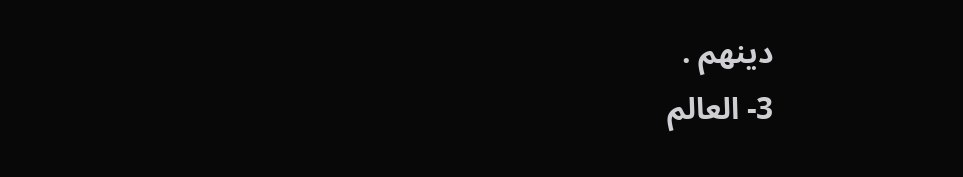دينهم .
3- العالم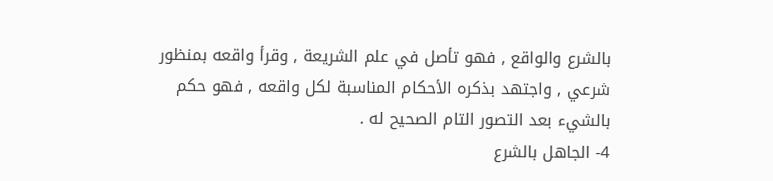بالشرع والواقع , فهو تأصل في علم الشريعة , وقرأ واقعه بمنظور شرعي , واجتهد بذكره الأحكام المناسبة لكل واقعه , فهو حكم بالشيء بعد التصور التام الصحيح له .
4- الجاهل بالشرع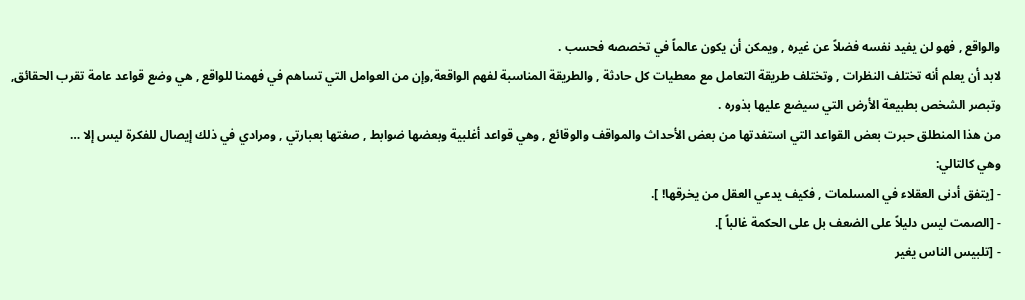والواقع , فهو لن يفيد نفسه فضلاً عن غيره , ويمكن أن يكون عالماً في تخصصه فحسب .
لابد أن يعلم أنه تختلف النظرات , وتختلف طريقة التعامل مع معطيات كل حادثة , والطريقة المناسبة لفهم الواقعة,وإن من العوامل التي تساهم في فهمنا للواقع , هي وضع قواعد عامة تقرب الحقائق, وتبصر الشخص بطبيعة الأرض التي سيضع عليها بذوره .
من هذا المنطلق حبرت بعض القواعد التي استفدتها من بعض الأحداث والمواقف والوقائع , وهي قواعد أغلبية وبعضها ضوابط , صغتها بعبارتي , ومرادي في ذلك إيصال للفكرة ليس إلا …
وهي كالتالي:
- [يتفق أدنى العقلاء في المسلمات , فكيف يدعي العقل من يخرقها! ].
- [الصمت ليس دليلاً على الضعف بل على الحكمة غالباً ].
- [تلبيس الناس يغير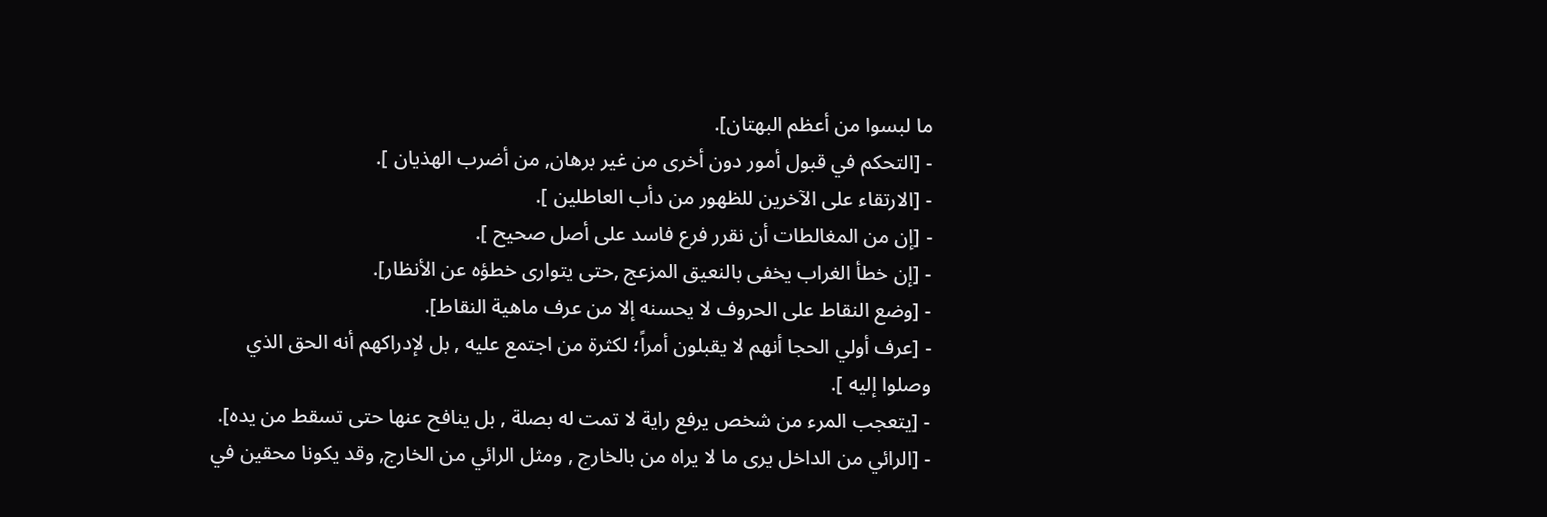ما لبسوا من أعظم البهتان].
- [التحكم في قبول أمور دون أخرى من غير برهان, من أضرب الهذيان ].
- [الارتقاء على الآخرين للظهور من دأب العاطلين ].
- [إن من المغالطات أن نقرر فرع فاسد على أصل صحيح ].
- [إن خطأ الغراب يخفى بالنعيق المزعج ,حتى يتوارى خطؤه عن الأنظار].
- [وضع النقاط على الحروف لا يحسنه إلا من عرف ماهية النقاط].
- [عرف أولي الحجا أنهم لا يقبلون أمراً؛ لكثرة من اجتمع عليه , بل لإدراكهم أنه الحق الذي وصلوا إليه ].
- [يتعجب المرء من شخص يرفع راية لا تمت له بصلة , بل ينافح عنها حتى تسقط من يده].
- [الرائي من الداخل يرى ما لا يراه من بالخارج , ومثل الرائي من الخارج, وقد يكونا محقين في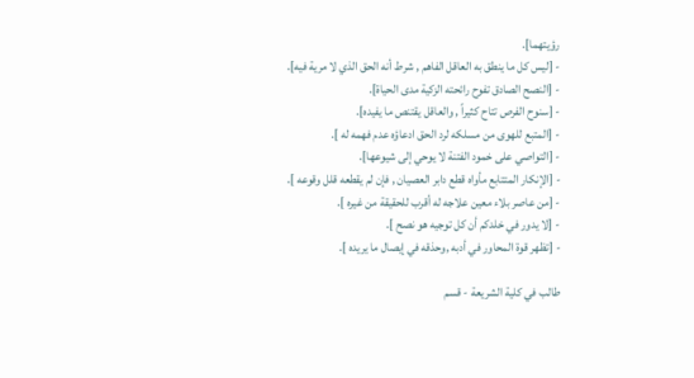رؤيتهما].
- [ليس كل ما ينطق به العاقل الفاهم , شرط أنه الحق الذي لا مرية فيه].
- [النصح الصادق تفوح رائحته الزكية مدى الحياة].
- [سنوح الفرص تتاح كثيراً , والعاقل يقتنص ما يفيده].
- [المتبع للهوى من مسلكه لرد الحق ادعاؤه عدم فهمه له ].
- [التواصي على خمود الفتنة لا يوحي إلى شيوعها].
- [الإنكار المتتابع مأواه قطع دابر العصيان , فإن لم يقطعه قلل وقوعه ].
- [من عاصر بلاء معين علاجه له أقرب للحقيقة من غيره ].
- [لا يدور في خلدكم أن كل توجيه هو نصح ].
- [تظهر قوة المحاور في أدبه ,وحذقه في إيصال ما يريده ].

طالب في كلية الشريعة - قسم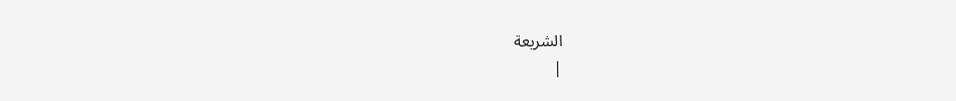الشريعة
|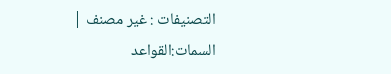التصنيفات : غير مصنف | السمات:القواعد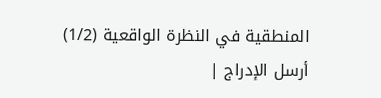المنطقية في النظرة الواقعية (1/2)
أرسل الإدراج |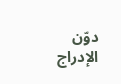دوّن الإدراج